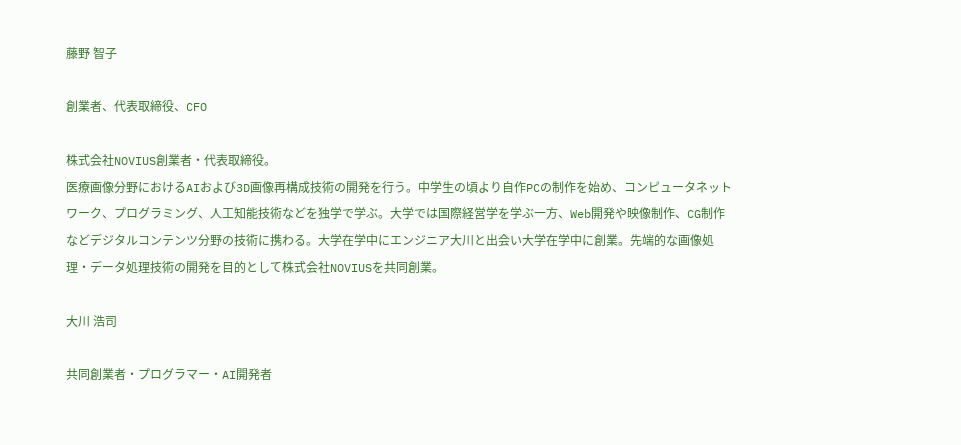藤野 智子

創業者、代表取締役、CFO

株式会社NOVIUS創業者・代表取締役。
医療画像分野におけるAIおよび3D画像再構成技術の開発を行う。中学生の頃より自作PCの制作を始め、コンピュータネットワーク、プログラミング、人工知能技術などを独学で学ぶ。大学では国際経営学を学ぶ一方、Web開発や映像制作、CG制作などデジタルコンテンツ分野の技術に携わる。大学在学中にエンジニア大川と出会い大学在学中に創業。先端的な画像処理・データ処理技術の開発を目的として株式会社NOVIUSを共同創業。

大川 浩司

共同創業者・プログラマー・AI開発者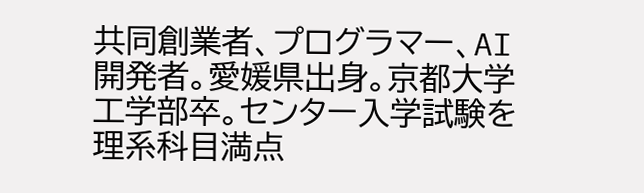共同創業者、プログラマー、AI開発者。愛媛県出身。京都大学工学部卒。センター入学試験を理系科目満点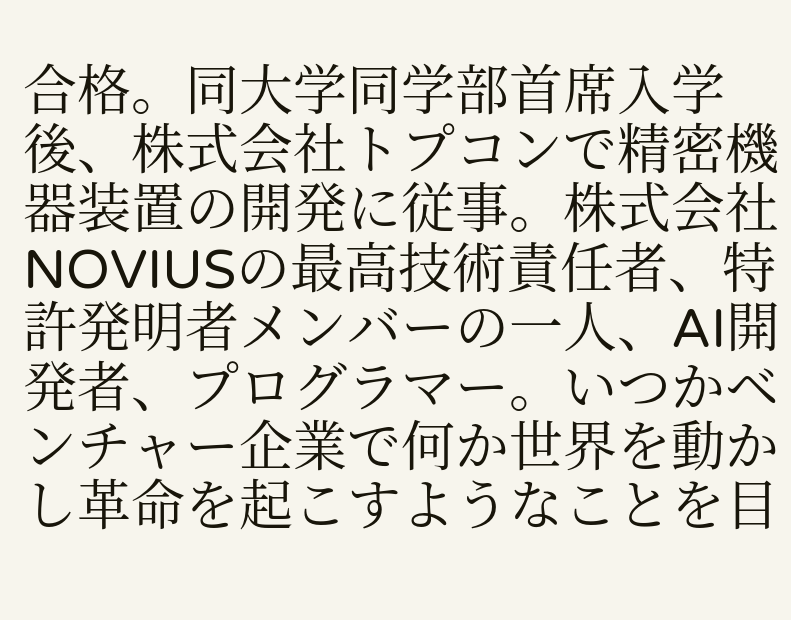合格。同大学同学部首席入学後、株式会社トプコンで精密機器装置の開発に従事。株式会社NOVIUSの最高技術責任者、特許発明者メンバーの一人、AI開発者、プログラマー。いつかベンチャー企業で何か世界を動かし革命を起こすようなことを目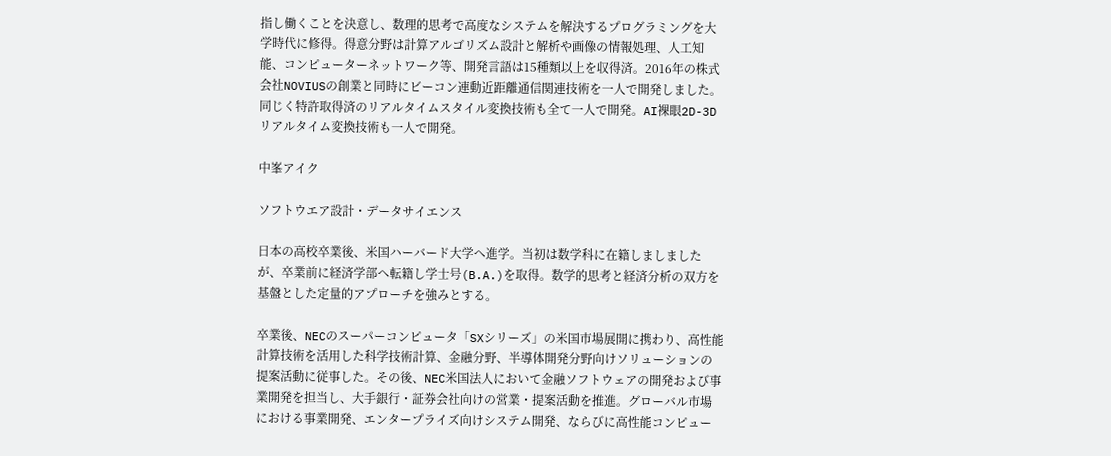指し働くことを決意し、数理的思考で高度なシステムを解決するプログラミングを大学時代に修得。得意分野は計算アルゴリズム設計と解析や画像の情報処理、人工知能、コンピューターネットワーク等、開発言語は15種類以上を収得済。2016年の株式会社NOVIUSの創業と同時にビーコン連動近距離通信関連技術を一人で開発しました。同じく特許取得済のリアルタイムスタイル変換技術も全て一人で開発。AI裸眼2D-3Dリアルタイム変換技術も一人で開発。

中峯アイク

ソフトウエア設計・データサイエンス

日本の高校卒業後、米国ハーバード大学へ進学。当初は数学科に在籍しましましたが、卒業前に経済学部へ転籍し学士号(B.A.)を取得。数学的思考と経済分析の双方を基盤とした定量的アプローチを強みとする。

卒業後、NECのスーパーコンピュータ「SXシリーズ」の米国市場展開に携わり、高性能計算技術を活用した科学技術計算、金融分野、半導体開発分野向けソリューションの提案活動に従事した。その後、NEC米国法人において金融ソフトウェアの開発および事業開発を担当し、大手銀行・証券会社向けの営業・提案活動を推進。グローバル市場における事業開発、エンタープライズ向けシステム開発、ならびに高性能コンピュー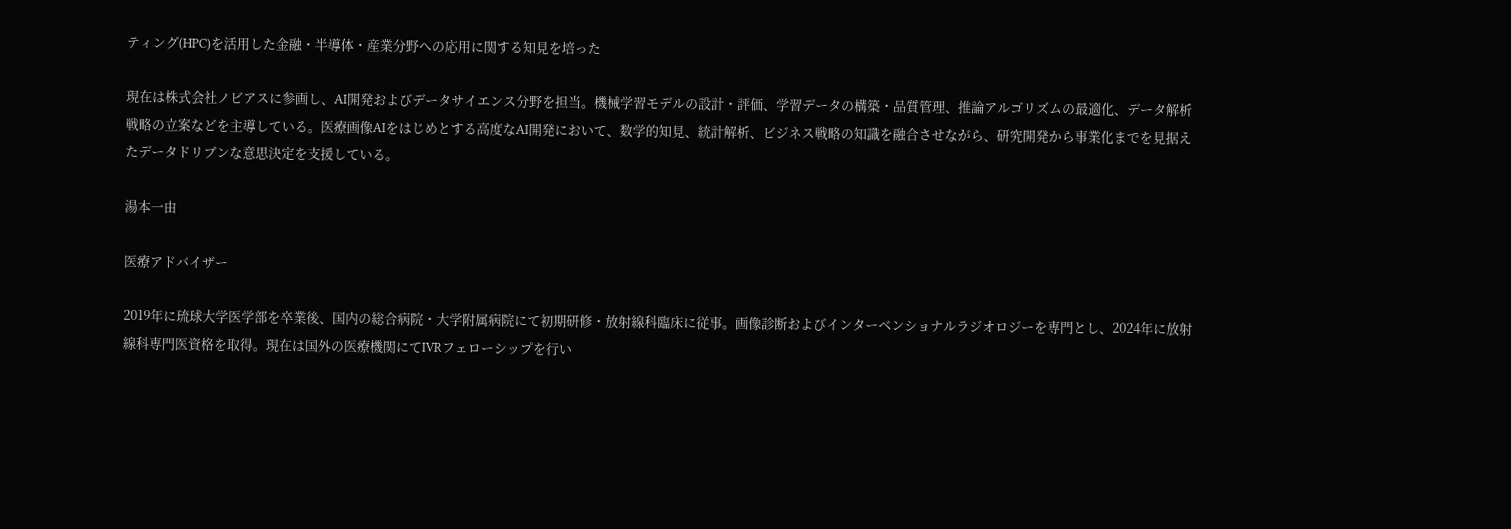ティング(HPC)を活用した金融・半導体・産業分野への応用に関する知見を培った

現在は株式会社ノビアスに参画し、AI開発およびデータサイエンス分野を担当。機械学習モデルの設計・評価、学習データの構築・品質管理、推論アルゴリズムの最適化、データ解析戦略の立案などを主導している。医療画像AIをはじめとする高度なAI開発において、数学的知見、統計解析、ビジネス戦略の知識を融合させながら、研究開発から事業化までを見据えたデータドリブンな意思決定を支援している。

湯本一由

医療アドバイザー

2019年に琉球大学医学部を卒業後、国内の総合病院・大学附属病院にて初期研修・放射線科臨床に従事。画像診断およびインターベンショナルラジオロジーを専門とし、2024年に放射線科専門医資格を取得。現在は国外の医療機関にてIVRフェローシップを行い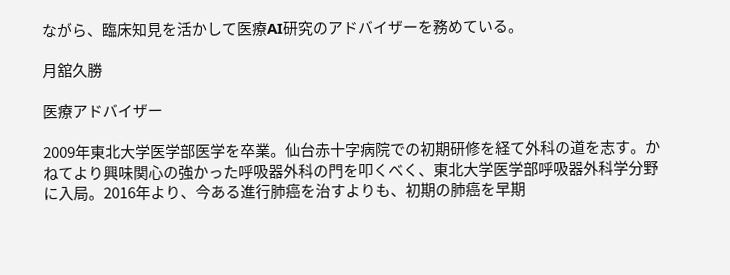ながら、臨床知見を活かして医療AI研究のアドバイザーを務めている。

月舘久勝

医療アドバイザー

2009年東北大学医学部医学を卒業。仙台赤十字病院での初期研修を経て外科の道を志す。かねてより興味関心の強かった呼吸器外科の門を叩くべく、東北大学医学部呼吸器外科学分野に入局。2016年より、今ある進行肺癌を治すよりも、初期の肺癌を早期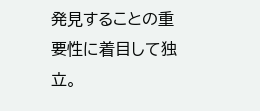発見することの重要性に着目して独立。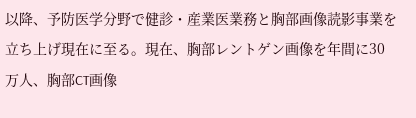以降、予防医学分野で健診・産業医業務と胸部画像読影事業を立ち上げ現在に至る。現在、胸部レントゲン画像を年間に30万人、胸部CT画像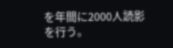を年間に2000人読影を行う。